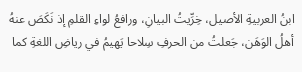ابنُ العربيةِ الأصيل، خِرِّيتُ البيانِ، ورافعُ لواءِ القلمِ إذ نَكَصَ عنهُ أهلُ الوَهَن، جَعلتُ من الحرفِ سِلاحا يَهيمُ في رياضِ اللغةِ كما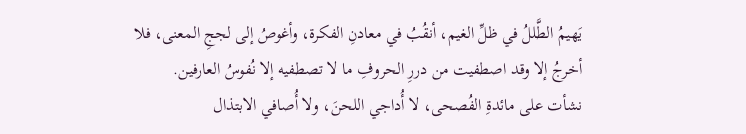يَهيمُ الطَّللُ في ظلِّ الغيم، أنقُبُ في معادنِ الفكرة، وأغوصُ إلى لججِ المعنى، فلا أخرجُ إلا وقد اصطفيت من دررِ الحروفِ ما لا تصطفيه إلا نُفوسُ العارفين.
نشأت على مائدةِ الفُصحى، لا أُداجي اللحنَ، ولا أُصافي الابتذال